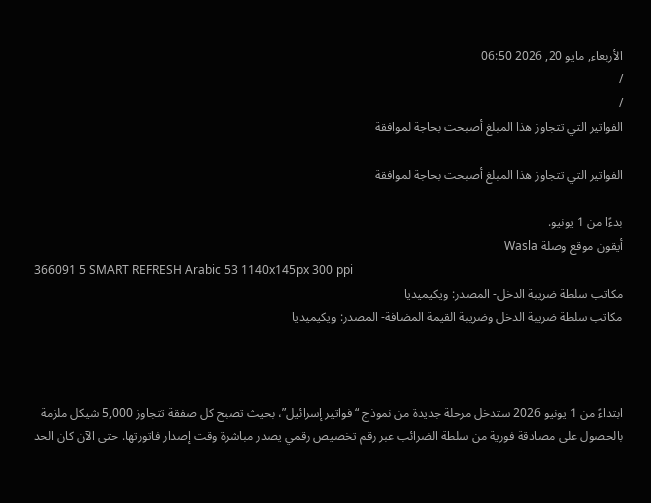الأربعاء, مايو 20, 2026 06:50
/
/
الفواتير التي تتجاوز هذا المبلغ أصبحت بحاجة لموافقة

الفواتير التي تتجاوز هذا المبلغ أصبحت بحاجة لموافقة

بدءًا من 1 يونيو.
أيقون موقع وصلة Wasla
366091 5 SMART REFRESH Arabic 53 1140x145px 300 ppi
مكاتب سلطة ضريبة الدخل- المصدر: ويكيميديا
مكاتب سلطة ضريبة الدخل وضريبة القيمة المضافة- المصدر: ويكيميديا



ابتداءً من 1 يونيو 2026 ستدخل مرحلة جديدة من نموذج “فواتير إسرائيل”، بحيث تصبح كل صفقة تتجاوز 5,000 شيكل ملزمة بالحصول على مصادقة فورية من سلطة الضرائب عبر رقم تخصيص رقمي يصدر مباشرة وقت إصدار فاتورتها. حتى الآن كان الحد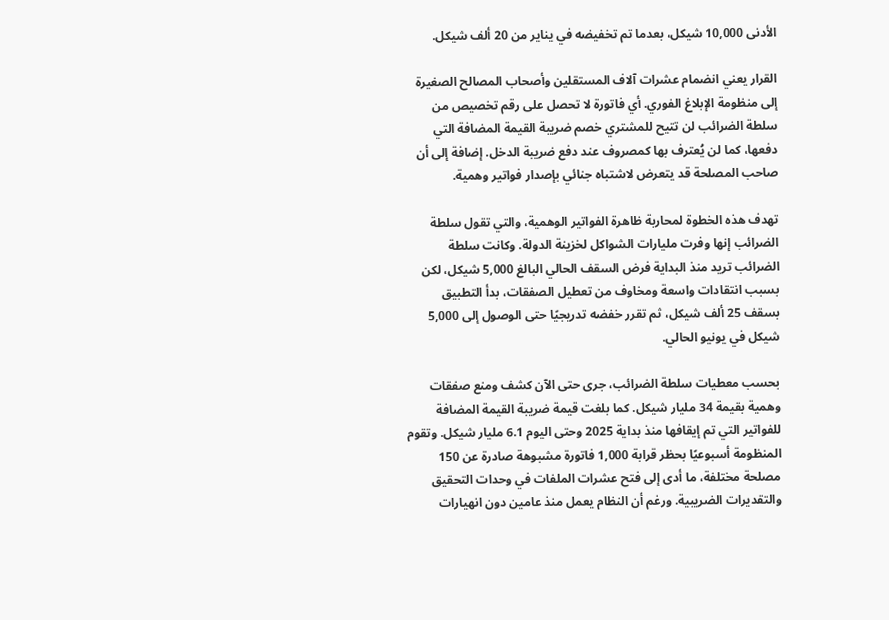الأدنى 10,000 شيكل، بعدما تم تخفيضه في يناير من 20 ألف شيكل.

القرار يعني انضمام عشرات آلاف المستقلين وأصحاب المصالح الصغيرة إلى منظومة الإبلاغ الفوري. أي فاتورة لا تحصل على رقم تخصيص من سلطة الضرائب لن تتيح للمشتري خصم ضريبة القيمة المضافة التي دفعها، كما لن يُعترف بها كمصروف عند دفع ضريبة الدخل. إضافة إلى أن صاحب المصلحة قد يتعرض لاشتباه جنائي بإصدار فواتير وهمية.

تهدف هذه الخطوة لمحاربة ظاهرة الفواتير الوهمية، والتي تقول سلطة الضرائب إنها وفرت مليارات الشواكل لخزينة الدولة. وكانت سلطة الضرائب تريد منذ البداية فرض السقف الحالي البالغ 5,000 شيكل، لكن بسبب انتقادات واسعة ومخاوف من تعطيل الصفقات، بدأ التطبيق بسقف 25 ألف شيكل، ثم تقرر خفضه تدريجيًا حتى الوصول إلى 5,000 شيكل في يونيو الحالي.

بحسب معطيات سلطة الضرائب، جرى حتى الآن كشف ومنع صفقات وهمية بقيمة 34 مليار شيكل. كما بلغت قيمة ضريبة القيمة المضافة للفواتير التي تم إيقافها منذ بداية 2025 وحتى اليوم 6.1 مليار شيكل. وتقوم المنظومة أسبوعيًا بحظر قرابة 1,000 فاتورة مشبوهة صادرة عن 150 مصلحة مختلفة، ما أدى إلى فتح عشرات الملفات في وحدات التحقيق والتقديرات الضريبية. ورغم أن النظام يعمل منذ عامين دون انهيارات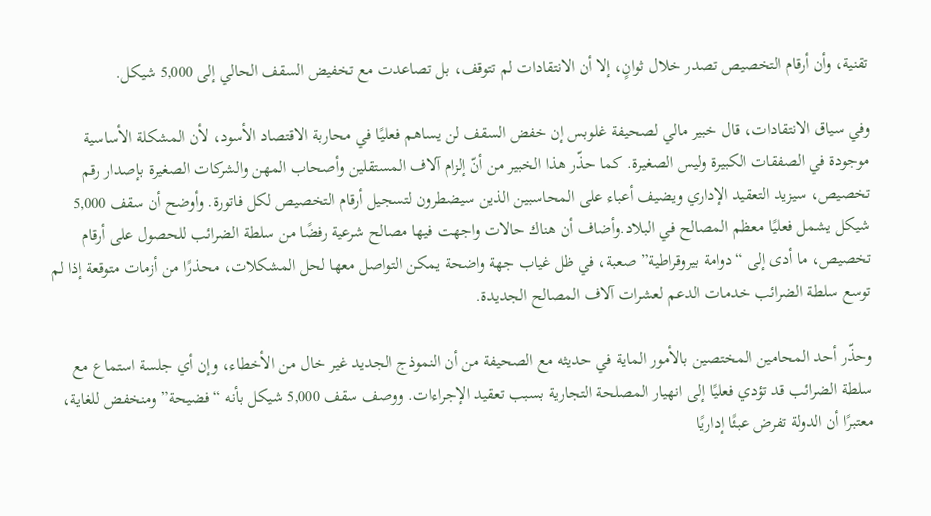تقنية، وأن أرقام التخصيص تصدر خلال ثوانٍ، إلا أن الانتقادات لم تتوقف، بل تصاعدت مع تخفيض السقف الحالي إلى 5,000 شيكل.

وفي سياق الانتقادات، قال خبير مالي لصحيفة غلوبس إن خفض السقف لن يساهم فعليًا في محاربة الاقتصاد الأسود، لأن المشكلة الأساسية موجودة في الصفقات الكبيرة وليس الصغيرة. كما حذّر هذا الخبير من أنّ إلزام آلاف المستقلين وأصحاب المهن والشركات الصغيرة بإصدار رقم تخصيص، سيزيد التعقيد الإداري ويضيف أعباء على المحاسبين الذين سيضطرون لتسجيل أرقام التخصيص لكل فاتورة. وأوضح أن سقف 5,000 شيكل يشمل فعليًا معظم المصالح في البلاد.وأضاف أن هناك حالات واجهت فيها مصالح شرعية رفضًا من سلطة الضرائب للحصول على أرقام تخصيص، ما أدى إلى “دوامة بيروقراطية” صعبة، في ظل غياب جهة واضحة يمكن التواصل معها لحل المشكلات، محذرًا من أزمات متوقعة إذا لم توسع سلطة الضرائب خدمات الدعم لعشرات آلاف المصالح الجديدة.

وحذّر أحد المحامين المختصين بالأمور الماية في حديثه مع الصحيفة من أن النموذج الجديد غير خال من الأخطاء، وإن أي جلسة استماع مع سلطة الضرائب قد تؤدي فعليًا إلى انهيار المصلحة التجارية بسبب تعقيد الإجراءات. ووصف سقف 5,000 شيكل بأنه “فضيحة” ومنخفض للغاية، معتبرًا أن الدولة تفرض عبئًا إداريًا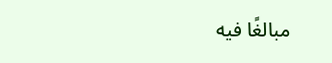مبالغًا فيه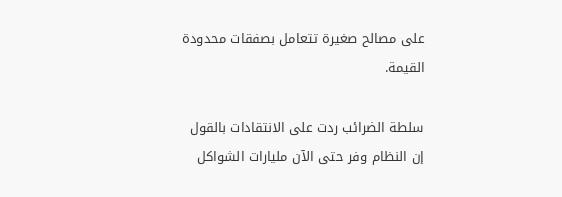على مصالح صغيرة تتعامل بصفقات محدودة القيمة.

سلطة الضرائب ردت على الانتقادات بالقول إن النظام وفر حتى الآن مليارات الشواكل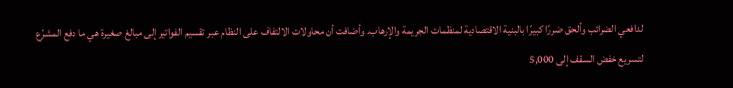لدافعي الضرائب وألحق ضررًا كبيرًا بالبنية الاقتصادية لمنظمات الجريمة والإرهاب. وأضافت أن محاولات الالتفاف على النظام عبر تقسيم الفواتير إلى مبالغ صغيرة هي ما دفع المشرّع لتسريع خفض السقف إلى 5,000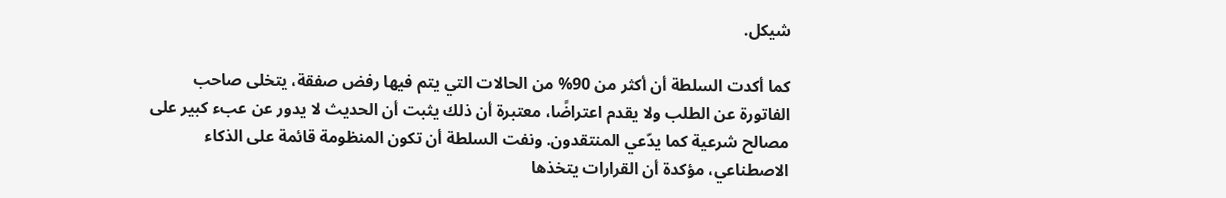شيكل.

كما أكدت السلطة أن أكثر من 90% من الحالات التي يتم فيها رفض صفقة، يتخلى صاحب الفاتورة عن الطلب ولا يقدم اعتراضًا، معتبرة أن ذلك يثبت أن الحديث لا يدور عن عبء كبير على مصالح شرعية كما يدّعي المنتقدون. ونفت السلطة أن تكون المنظومة قائمة على الذكاء الاصطناعي، مؤكدة أن القرارات يتخذها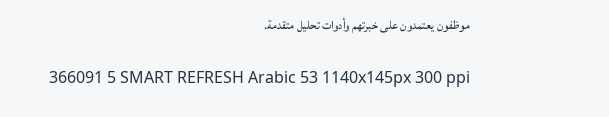موظفون يعتمدون على خبرتهم وأدوات تحليل متقدمة.

366091 5 SMART REFRESH Arabic 53 1140x145px 300 ppi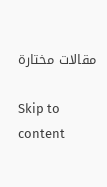مقالات مختارة

Skip to content